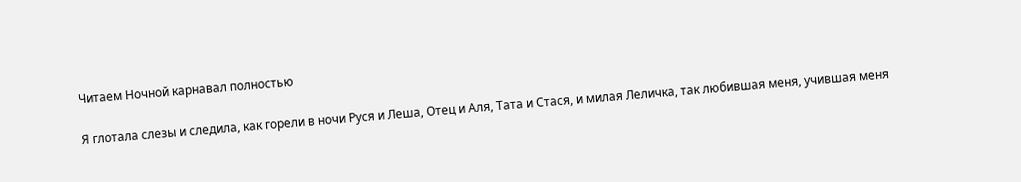Читаем Ночной карнавал полностью

Я глотала слезы и следила, как горели в ночи Руся и Леша, Отец и Аля, Тата и Стася, и милая Леличка, так любившая меня, учившая меня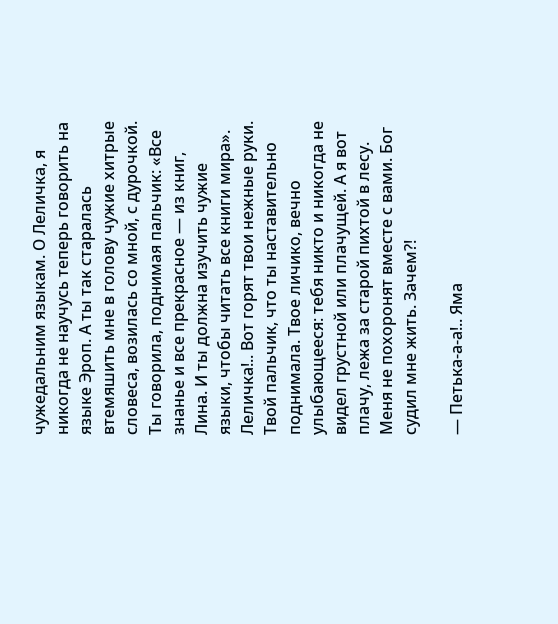чужедальним языкам. О Леличка, я никогда не научусь теперь говорить на языке Эроп. А ты так старалась втемяшить мне в голову чужие хитрые словеса, возилась со мной, с дурочкой. Ты говорила, поднимая пальчик: «Все знанье и все прекрасное — из книг, Лина. И ты должна изучить чужие языки, чтобы читать все книги мира». Леличка!.. Вот горят твои нежные руки. Твой пальчик, что ты наставительно поднимала. Твое личико, вечно улыбающееся: тебя никто и никогда не видел грустной или плачущей. А я вот плачу, лежа за старой пихтой в лесу. Меня не похоронят вместе с вами. Бог судил мне жить. Зачем?!

— Петька-а-а!.. Яма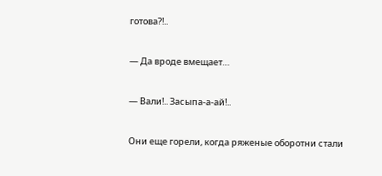готова?!..

— Да вроде вмещает…

— Вали!.. Засыпа-а-ай!..

Они еще горели, когда ряженые оборотни стали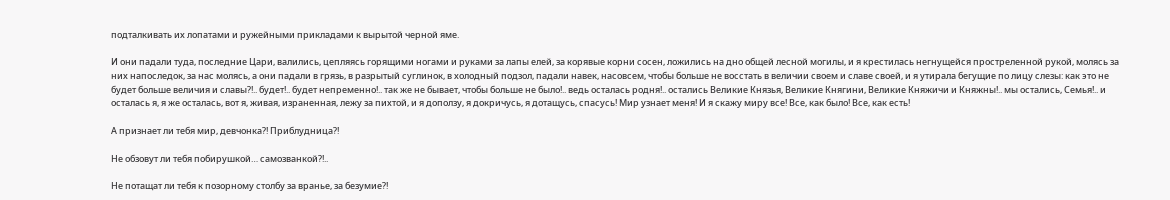подталкивать их лопатами и ружейными прикладами к вырытой черной яме.

И они падали туда, последние Цари, валились, цепляясь горящими ногами и руками за лапы елей, за корявые корни сосен, ложились на дно общей лесной могилы, и я крестилась негнущейся простреленной рукой, молясь за них напоследок, за нас молясь, а они падали в грязь, в разрытый суглинок, в холодный подзол, падали навек, насовсем, чтобы больше не восстать в величии своем и славе своей, и я утирала бегущие по лицу слезы: как это не будет больше величия и славы?!.. будет!.. будет непременно!.. так же не бывает, чтобы больше не было!.. ведь осталась родня!.. остались Великие Князья, Великие Княгини, Великие Княжичи и Княжны!.. мы остались, Семья!.. и осталась я, я же осталась, вот я, живая, израненная, лежу за пихтой, и я доползу, я докричусь, я дотащусь, спасусь! Мир узнает меня! И я скажу миру все! Все, как было! Все, как есть!

А признает ли тебя мир, девчонка?! Приблудница?!

Не обзовут ли тебя побирушкой… самозванкой?!..

Не потащат ли тебя к позорному столбу за вранье, за безумие?!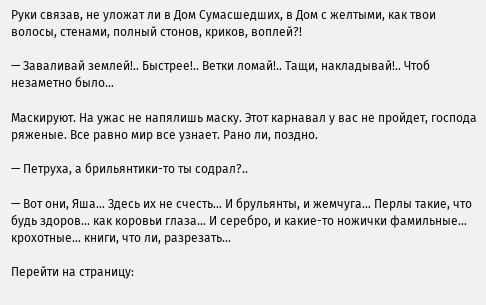Руки связав, не уложат ли в Дом Сумасшедших, в Дом с желтыми, как твои волосы, стенами, полный стонов, криков, воплей?!

— Заваливай землей!.. Быстрее!.. Ветки ломай!.. Тащи, накладывай!.. Чтоб незаметно было…

Маскируют. На ужас не напялишь маску. Этот карнавал у вас не пройдет, господа ряженые. Все равно мир все узнает. Рано ли, поздно.

— Петруха, а брильянтики-то ты содрал?..

— Вот они, Яша… Здесь их не счесть… И брульянты, и жемчуга… Перлы такие, что будь здоров… как коровьи глаза… И серебро, и какие-то ножички фамильные… крохотные… книги, что ли, разрезать…

Перейти на страницу: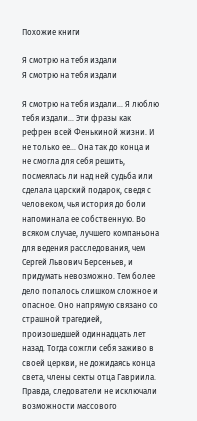Похожие книги

Я смотрю на тебя издали
Я смотрю на тебя издали

Я смотрю на тебя издали… Я люблю тебя издали… Эти фразы как рефрен всей Фенькиной жизни. И не только ее… Она так до конца и не смогла для себя решить, посмеялась ли над ней судьба или сделала царский подарок, сведя с человеком, чья история до боли напоминала ее собственную. Во всяком случае, лучшего компаньона для ведения расследования, чем Сергей Львович Берсеньев, и придумать невозможно. Тем более дело попалось слишком сложное и опасное. Оно напрямую связано со страшной трагедией, произошедшей одиннадцать лет назад. Тогда сожгли себя заживо в своей церкви, не дожидаясь конца света, члены секты отца Гавриила. Правда, следователи не исключали возможности массового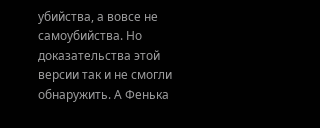убийства, а вовсе не самоубийства. Но доказательства этой версии так и не смогли обнаружить. А Фенька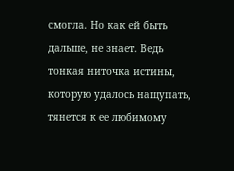смогла. Но как ей быть дальше, не знает. Ведь тонкая ниточка истины, которую удалось нащупать, тянется к ее любимому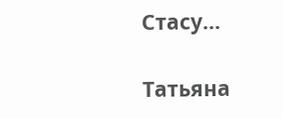Стасу…

Татьяна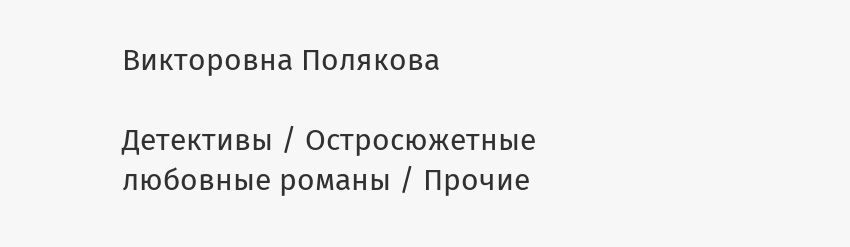Викторовна Полякова

Детективы / Остросюжетные любовные романы / Прочие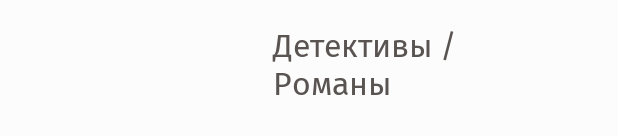Детективы / Романы